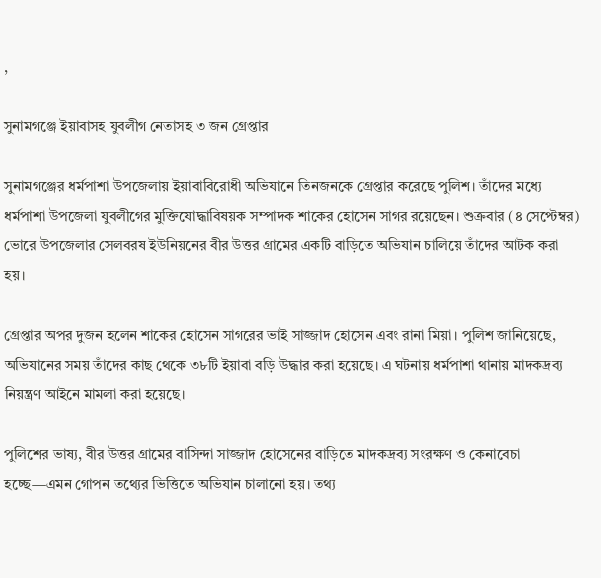,

সুনামগঞ্জে ইয়াবাসহ যুবলীগ নেতাসহ ৩ জন গ্রেপ্তার

সুনামগঞ্জের ধর্মপাশা উপজেলায় ইয়াবাবিরোধী অভিযানে তিনজনকে গ্রেপ্তার করেছে পুলিশ। তাঁদের মধ্যে ধর্মপাশা উপজেলা যুবলীগের মুক্তিযোদ্ধাবিষয়ক সম্পাদক শাকের হোসেন সাগর রয়েছেন। শুক্রবার (৪ সেপ্টেম্বর) ভোরে উপজেলার সেলবরষ ইউনিয়নের বীর উত্তর গ্রামের একটি বাড়িতে অভিযান চালিয়ে তাঁদের আটক করা হয়।

গ্রেপ্তার অপর দুজন হলেন শাকের হোসেন সাগরের ভাই সাজ্জাদ হোসেন এবং রানা মিয়া। পুলিশ জানিয়েছে, অভিযানের সময় তাঁদের কাছ থেকে ৩৮টি ইয়াবা বড়ি উদ্ধার করা হয়েছে। এ ঘটনায় ধর্মপাশা থানায় মাদকদ্রব্য নিয়ন্ত্রণ আইনে মামলা করা হয়েছে।

পুলিশের ভাষ্য, বীর উত্তর গ্রামের বাসিন্দা সাজ্জাদ হোসেনের বাড়িতে মাদকদ্রব্য সংরক্ষণ ও কেনাবেচা হচ্ছে—এমন গোপন তথ্যের ভিত্তিতে অভিযান চালানো হয়। তথ্য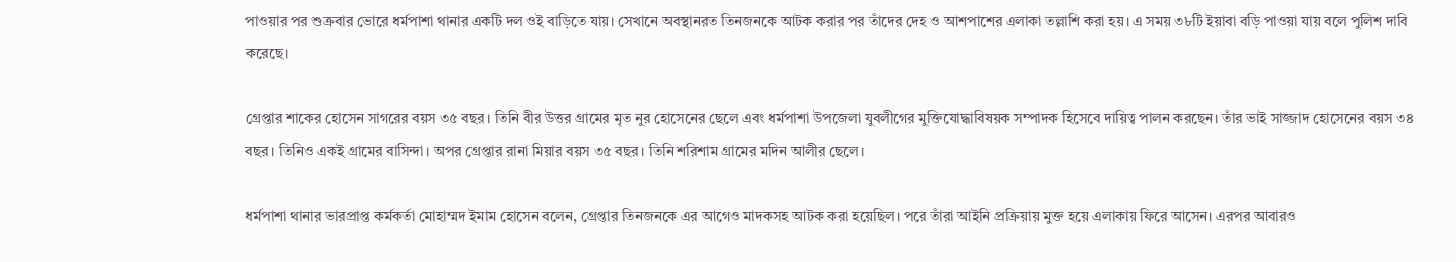পাওয়ার পর শুক্রবার ভোরে ধর্মপাশা থানার একটি দল ওই বাড়িতে যায়। সেখানে অবস্থানরত তিনজনকে আটক করার পর তাঁদের দেহ ও আশপাশের এলাকা তল্লাশি করা হয়। এ সময় ৩৮টি ইয়াবা বড়ি পাওয়া যায় বলে পুলিশ দাবি করেছে।

গ্রেপ্তার শাকের হোসেন সাগরের বয়স ৩৫ বছর। তিনি বীর উত্তর গ্রামের মৃত নুর হোসেনের ছেলে এবং ধর্মপাশা উপজেলা যুবলীগের মুক্তিযোদ্ধাবিষয়ক সম্পাদক হিসেবে দায়িত্ব পালন করছেন। তাঁর ভাই সাজ্জাদ হোসেনের বয়স ৩৪ বছর। তিনিও একই গ্রামের বাসিন্দা। অপর গ্রেপ্তার রানা মিয়ার বয়স ৩৫ বছর। তিনি শরিশাম গ্রামের মদিন আলীর ছেলে।

ধর্মপাশা থানার ভারপ্রাপ্ত কর্মকর্তা মোহাম্মদ ইমাম হোসেন বলেন, গ্রেপ্তার তিনজনকে এর আগেও মাদকসহ আটক করা হয়েছিল। পরে তাঁরা আইনি প্রক্রিয়ায় মুক্ত হয়ে এলাকায় ফিরে আসেন। এরপর আবারও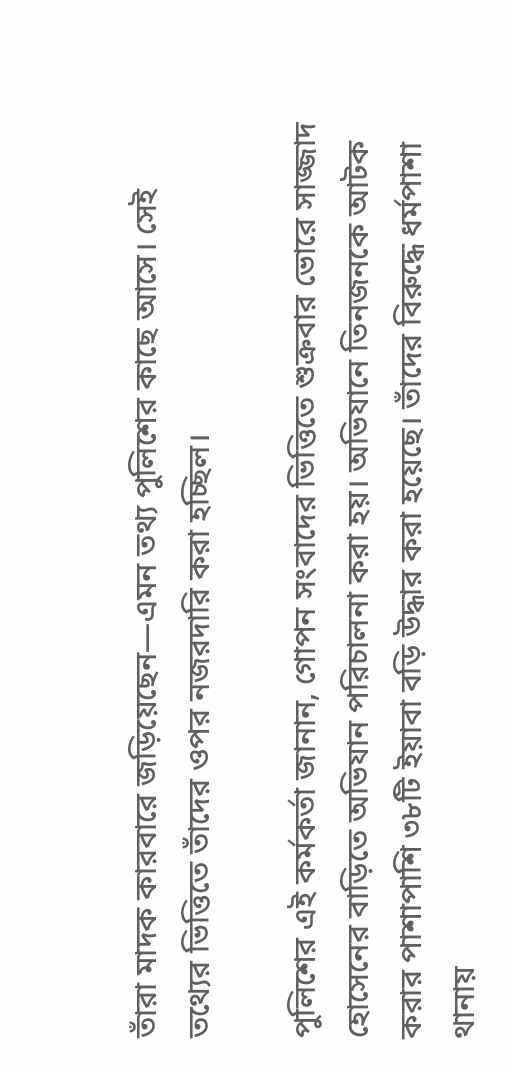তাঁরা মাদক কারবারে জড়িয়েছেন—এমন তথ্য পুলিশের কাছে আসে। সেই তথ্যের ভিত্তিতে তাঁদের ওপর নজরদারি করা হচ্ছিল।

পুলিশের এই কর্মকর্তা জানান, গোপন সংবাদের ভিত্তিতে শুক্রবার ভোরে সাজ্জাদ হোসেনের বাড়িতে অভিযান পরিচালনা করা হয়। অভিযানে তিনজনকে আটক করার পাশাপাশি ৩৮টি ইয়াবা বড়ি উদ্ধার করা হয়েছে। তাঁদের বিরুদ্ধে ধর্মপাশা থানায়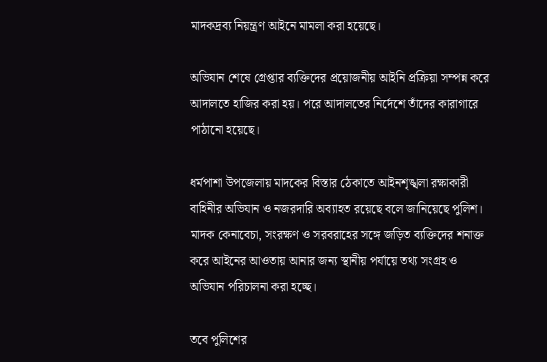মাদকদ্রব্য নিয়ন্ত্রণ আইনে মামলা করা হয়েছে।

অভিযান শেষে গ্রেপ্তার ব্যক্তিদের প্রয়োজনীয় আইনি প্রক্রিয়া সম্পন্ন করে আদালতে হাজির করা হয়। পরে আদালতের নির্দেশে তাঁদের কারাগারে পাঠানো হয়েছে।

ধর্মপাশা উপজেলায় মাদকের বিস্তার ঠেকাতে আইনশৃঙ্খলা রক্ষাকারী বাহিনীর অভিযান ও নজরদারি অব্যাহত রয়েছে বলে জানিয়েছে পুলিশ। মাদক কেনাবেচা, সংরক্ষণ ও সরবরাহের সঙ্গে জড়িত ব্যক্তিদের শনাক্ত করে আইনের আওতায় আনার জন্য স্থানীয় পর্যায়ে তথ্য সংগ্রহ ও অভিযান পরিচালনা করা হচ্ছে।

তবে পুলিশের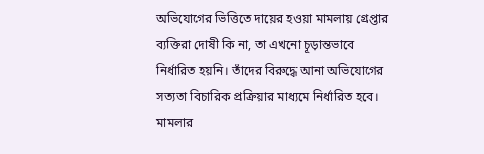অভিযোগের ভিত্তিতে দায়ের হওয়া মামলায় গ্রেপ্তার ব্যক্তিরা দোষী কি না, তা এখনো চূড়ান্তভাবে নির্ধারিত হয়নি। তাঁদের বিরুদ্ধে আনা অভিযোগের সত্যতা বিচারিক প্রক্রিয়ার মাধ্যমে নির্ধারিত হবে। মামলার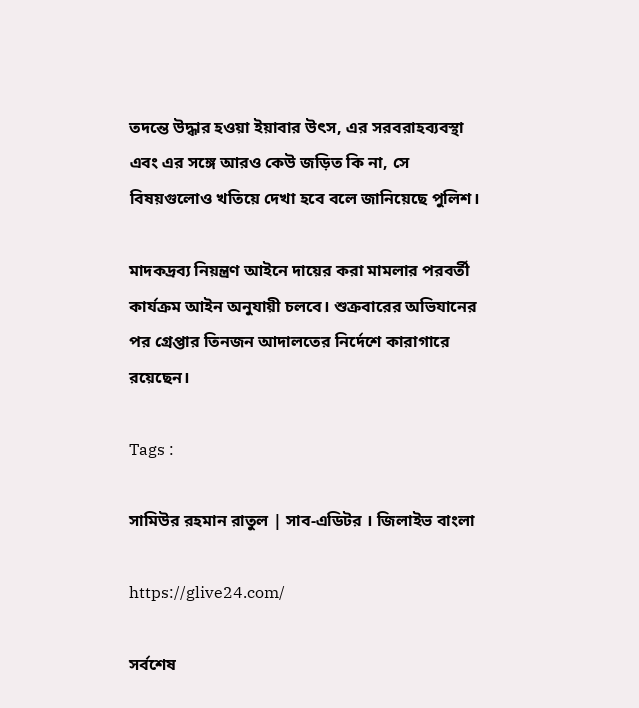তদন্তে উদ্ধার হওয়া ইয়াবার উৎস, এর সরবরাহব্যবস্থা এবং এর সঙ্গে আরও কেউ জড়িত কি না, সে বিষয়গুলোও খতিয়ে দেখা হবে বলে জানিয়েছে পুলিশ।

মাদকদ্রব্য নিয়ন্ত্রণ আইনে দায়ের করা মামলার পরবর্তী কার্যক্রম আইন অনুযায়ী চলবে। শুক্রবারের অভিযানের পর গ্রেপ্তার তিনজন আদালতের নির্দেশে কারাগারে রয়েছেন।

Tags :

সামিউর রহমান রাতুল | সাব-এডিটর । জিলাইভ বাংলা

https://glive24.com/

সর্বশেষ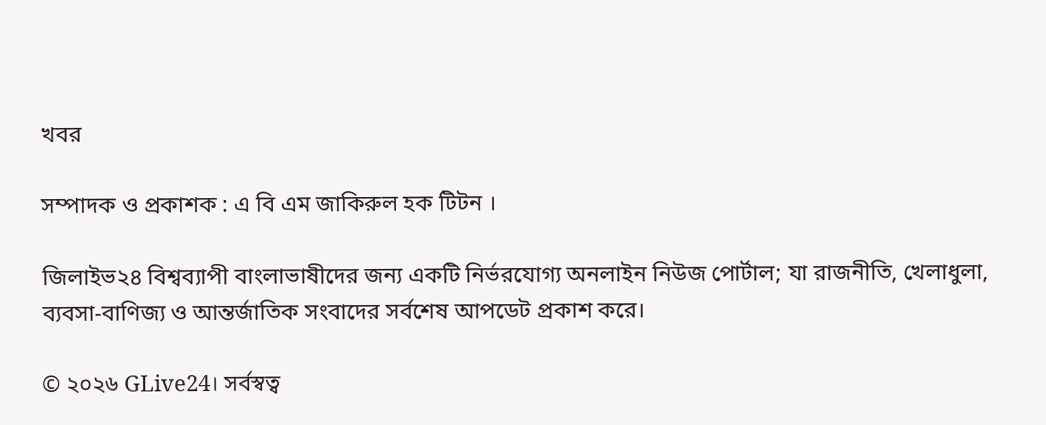খবর

সম্পাদক ও প্রকাশক : এ বি এম জাকিরুল হক টিটন ।

জিলাইভ২৪ বিশ্বব্যাপী বাংলাভাষীদের জন্য একটি নির্ভরযোগ্য অনলাইন নিউজ পোর্টাল; যা রাজনীতি, খেলাধুলা, ব্যবসা-বাণিজ্য ও আন্তর্জাতিক সংবাদের সর্বশেষ আপডেট প্রকাশ করে।

© ২০২৬ GLive24। সর্বস্বত্ব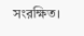সংরক্ষিত।